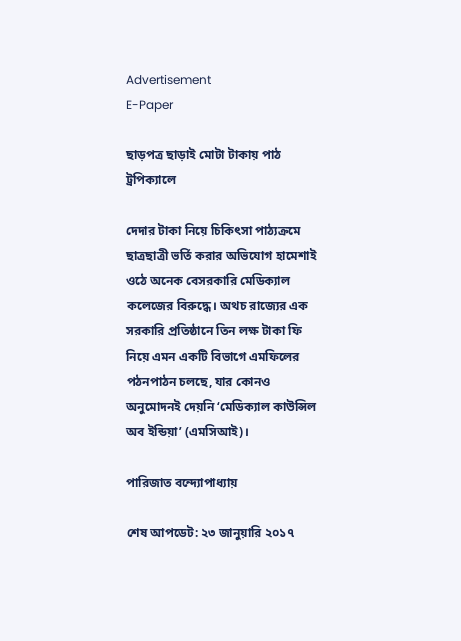Advertisement
E-Paper

ছাড়পত্র ছাড়াই মোটা টাকায় পাঠ ট্রপিক্যালে

দেদার টাকা নিয়ে চিকিৎসা পাঠ্যক্রমে ছাত্রছাত্রী ভর্তি করার অভিযোগ হামেশাই ওঠে অনেক বেসরকারি মেডিক্যাল কলেজের বিরুদ্ধে। অথচ রাজ্যের এক সরকারি প্রতিষ্ঠানে তিন লক্ষ টাকা ফি নিয়ে এমন একটি বিভাগে এমফিলের পঠনপাঠন চলছে, যার কোনও অনুমোদনই দেয়নি ‘মেডিক্যাল কাউন্সিল অব ইন্ডিয়া’ (এমসিআই)।

পারিজাত বন্দ্যোপাধ্যায়

শেষ আপডেট: ২৩ জানুয়ারি ২০১৭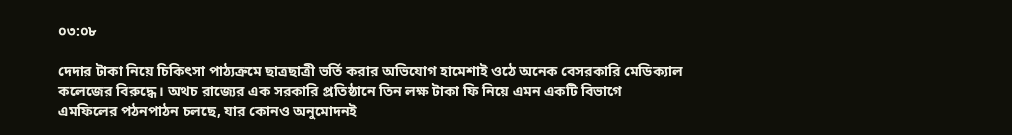০৩:০৮

দেদার টাকা নিয়ে চিকিৎসা পাঠ্যক্রমে ছাত্রছাত্রী ভর্তি করার অভিযোগ হামেশাই ওঠে অনেক বেসরকারি মেডিক্যাল কলেজের বিরুদ্ধে। অথচ রাজ্যের এক সরকারি প্রতিষ্ঠানে তিন লক্ষ টাকা ফি নিয়ে এমন একটি বিভাগে এমফিলের পঠনপাঠন চলছে, যার কোনও অনুমোদনই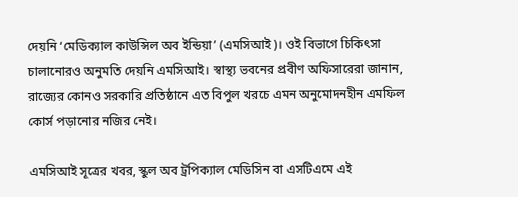দেয়নি ‘মেডিক্যাল কাউন্সিল অব ইন্ডিয়া’ (এমসিআই)। ওই বিভাগে চিকিৎসা চালানোরও অনুমতি দেয়নি এমসিআই। স্বাস্থ্য ভবনের প্রবীণ অফিসারেরা জানান, রাজ্যের কোনও সরকারি প্রতিষ্ঠানে এত বিপুল খরচে এমন অনুমোদনহীন এমফিল কোর্স পড়ানোর নজির নেই।

এমসিআই সূত্রের খবর, স্কুল অব ট্রপিক্যাল মেডিসিন বা এসটিএমে এই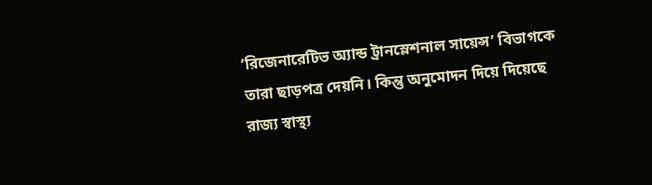‘রিজেনারেটিভ অ্যান্ড ট্রানস্লেশনাল সায়েন্স’ বিভাগকে তারা ছাড়পত্র দেয়নি। কিন্তু অনুমোদন দিয়ে দিয়েছে রাজ্য স্বাস্থ্য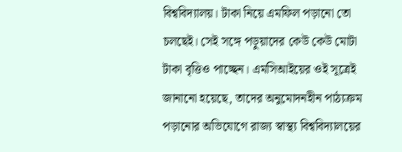বিশ্ববিদ্যালয়। টাকা নিয়ে এমফিল পড়ানো তো চলছেই। সেই সঙ্গে পড়ুয়াদের কেউ কেউ মোটা টাকা বৃত্তিও পাচ্ছেন। এমসিআইয়ের ওই সূত্রেই জানানো হয়েছে, তাদের অনুমোদনহীন পাঠ্যক্রম পড়ানোর অভিযোগে রাজ্য স্বাস্থ্য বিশ্ববিদ্যালয়ের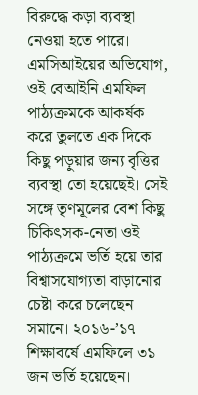বিরুদ্ধে কড়া ব্যবস্থা নেওয়া হতে পারে। এমসিআইয়ের অভিযোগ, ওই বেআইনি এমফিল পাঠ্যক্রমকে আকর্ষক করে তুলতে এক দিকে কিছু পড়ুয়ার জন্য বৃত্তির ব্যবস্থা তো হয়েছেই। সেই সঙ্গে তৃণমূলের বেশ কিছু চিকিৎসক-নেতা ওই পাঠ্যক্রমে ভর্তি হয়ে তার বিশ্বাসযোগ্যতা বাড়ানোর চেষ্টা করে চলেছেন সমানে। ২০১৬-’১৭ শিক্ষাবর্ষে এমফিলে ৩১ জন ভর্তি হয়েছেন।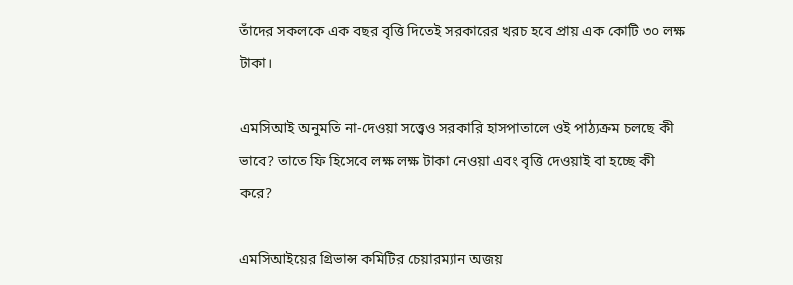তাঁদের সকলকে এক বছর বৃত্তি দিতেই সরকারের খরচ হবে প্রায় এক কোটি ৩০ লক্ষ টাকা।

এমসিআই অনুমতি না-দেওয়া সত্ত্বেও সরকারি হাসপাতালে ওই পাঠ্যক্রম চলছে কী ভাবে? তাতে ফি হিসেবে লক্ষ লক্ষ টাকা নেওয়া এবং বৃত্তি দেওয়াই বা হচ্ছে কী করে?

এমসিআইয়ের গ্রিভান্স কমিটির চেয়ারম্যান অজয়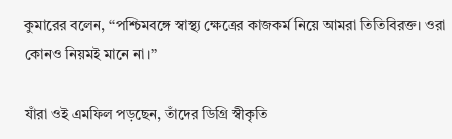কুমারের বলেন, ‘‘পশ্চিমবঙ্গে স্বাস্থ্য ক্ষেত্রের কাজকর্ম নিয়ে আমরা তিতিবিরক্ত। ওরা কোনও নিয়মই মানে না।’’

যাঁরা ওই এমফিল পড়ছেন, তাঁদের ডিগ্রি স্বীকৃতি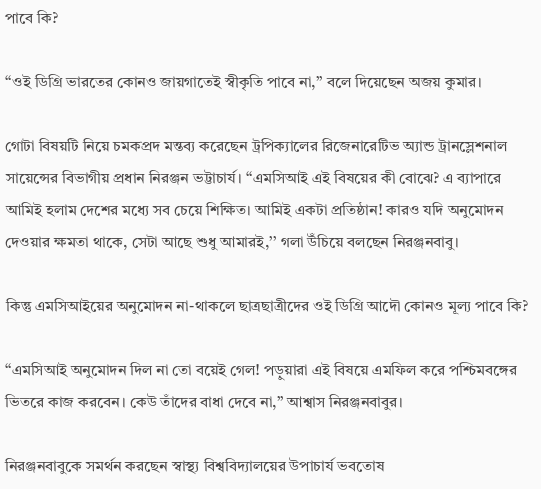পাবে কি?

‘‘ওই ডিগ্রি ভারতের কোনও জায়গাতেই স্বীকৃতি পাবে না,’’ বলে দিয়েছেন অজয় কুমার।

গোটা বিষয়টি নিয়ে চমকপ্রদ মন্তব্য করেছেন ট্রপিক্যালের রিজেনারেটিভ অ্যান্ড ট্রানস্লেশনাল সায়েন্সের বিভাগীয় প্রধান নিরঞ্জন ভট্টাচার্য। ‘‘এমসিআই এই বিষয়ের কী বোঝে? এ ব্যাপারে আমিই হলাম দেশের মধ্যে সব চেয়ে শিক্ষিত। আমিই একটা প্রতিষ্ঠান! কারও যদি অনুমোদন দেওয়ার ক্ষমতা থাকে, সেটা আছে শুধু আমারই,’’ গলা উঁচিয়ে বলছেন নিরঞ্জনবাবু।

কিন্তু এমসিআইয়ের অনুমোদন না-থাকলে ছাত্রছাত্রীদের ওই ডিগ্রি আদৌ কোনও মূল্য পাবে কি?

‘‘এমসিআই অনুমোদন দিল না তো বয়েই গেল! পড়ুয়ারা এই বিষয়ে এমফিল করে পশ্চিমবঙ্গের ভিতরে কাজ করবেন। কেউ তাঁদের বাধা দেবে না,’’ আশ্বাস নিরঞ্জনবাবুর।

নিরঞ্জনবাবুকে সমর্থন করছেন স্বাস্থ্য বিশ্ববিদ্যালয়ের উপাচার্য ভবতোষ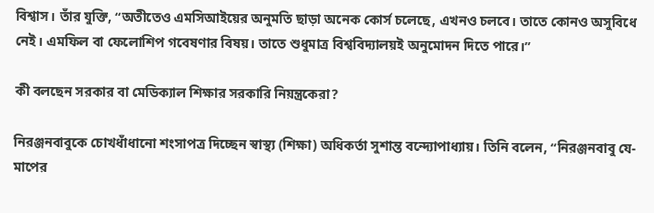বিশ্বাস। তাঁর যুক্তি, ‘‘অতীতেও এমসিআইয়ের অনুমতি ছাড়া অনেক কোর্স চলেছে, এখনও চলবে। তাতে কোনও অসুবিধে নেই। এমফিল বা ফেলোশিপ গবেষণার বিষয়। তাতে শুধুমাত্র বিশ্ববিদ্যালয়ই অনুমোদন দিতে পারে।’’

কী বলছেন সরকার বা মেডিক্যাল শিক্ষার সরকারি নিয়ন্ত্রকেরা?

নিরঞ্জনবাবুকে চোখধাঁধানো শংসাপত্র দিচ্ছেন স্বাস্থ্য (শিক্ষা) অধিকর্তা সুশান্ত বন্দ্যোপাধ্যায়। তিনি বলেন, ‘‘নিরঞ্জনবাবু যে-মাপের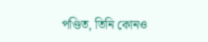পণ্ডিত, তিনি কোনও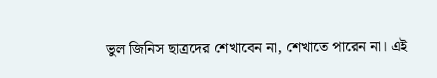ভুল জিনিস ছাত্রদের শেখাবেন না, শেখাতে পারেন না। এই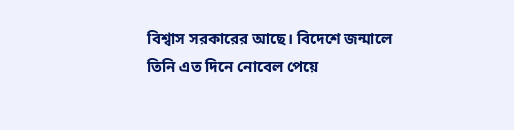বিশ্বাস সরকারের আছে। বিদেশে জন্মালে তিনি এত দিনে নোবেল পেয়ে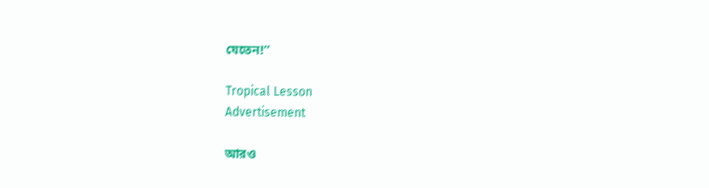যেতেন!’’

Tropical Lesson
Advertisement

আরও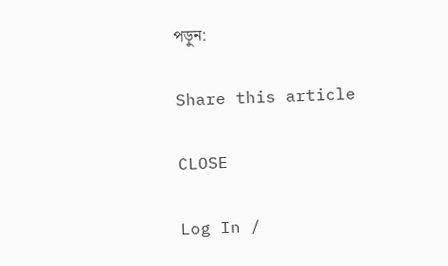পড়ুন:

Share this article

CLOSE

Log In /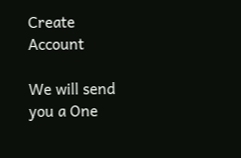Create Account

We will send you a One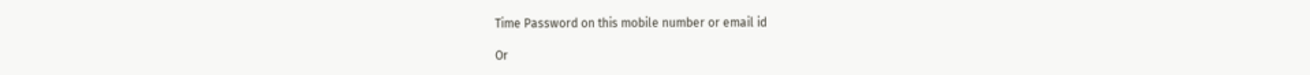Time Password on this mobile number or email id

Or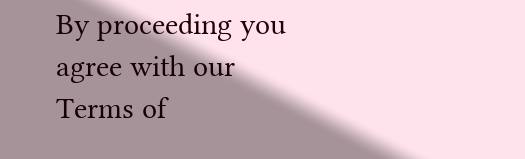By proceeding you agree with our Terms of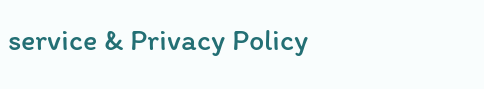service & Privacy Policy